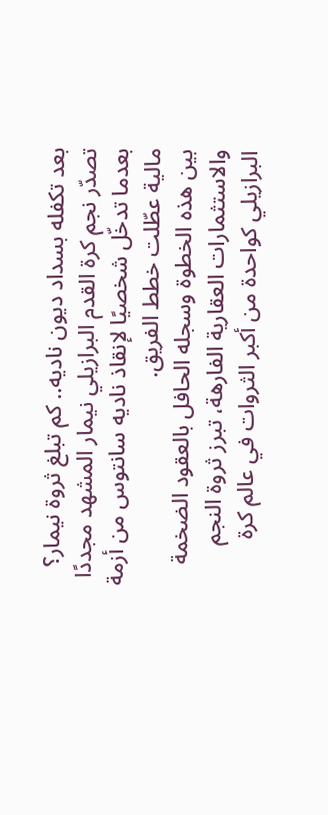بعد تكفله بسداد ديون ناديه.. كم تبلغ ثروة نيمار؟
تصدّر نجم كرة القدم البرازيلي نيمار المشهد مجددًا بعدما تدخّل شخصيًا لإنقاذ ناديه سانتوس من أزمة مالية عطّلت خطط الفريق.
بين هذه الخطوة وسجله الحافل بالعقود الضخمة والاستثمارات العقارية الفارهة، تبرز ثروة النجم البرازيلي كواحدة من أكبر الثروات في عالم كرة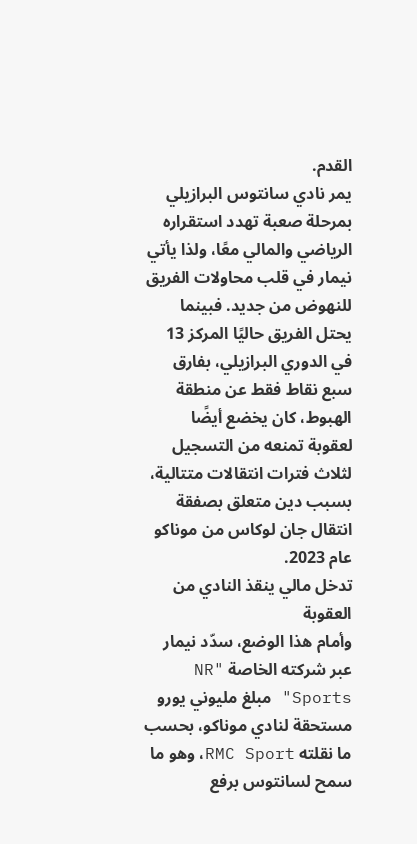القدم.
يمر نادي سانتوس البرازيلي بمرحلة صعبة تهدد استقراره الرياضي والمالي معًا، ولذا يأتي نيمار في قلب محاولات الفريق للنهوض من جديد. فبينما يحتل الفريق حاليًا المركز 13 في الدوري البرازيلي، بفارق سبع نقاط فقط عن منطقة الهبوط، كان يخضع أيضًا لعقوبة تمنعه من التسجيل لثلاث فترات انتقالات متتالية، بسبب دين متعلق بصفقة انتقال جان لوكاس من موناكو عام 2023.
تدخل مالي ينقذ النادي من العقوبة
وأمام هذا الوضع، سدّد نيمار عبر شركته الخاصة "NR Sports" مبلغ مليوني يورو مستحقة لنادي موناكو، بحسب ما نقلته RMC Sport، وهو ما سمح لسانتوس برفع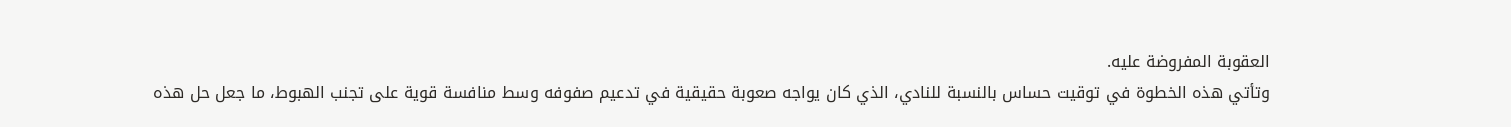العقوبة المفروضة عليه.
وتأتي هذه الخطوة في توقيت حساس بالنسبة للنادي، الذي كان يواجه صعوبة حقيقية في تدعيم صفوفه وسط منافسة قوية على تجنب الهبوط، ما جعل حل هذه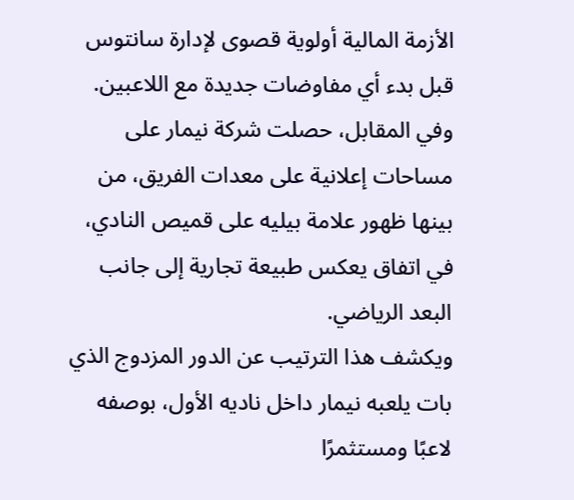الأزمة المالية أولوية قصوى لإدارة سانتوس قبل بدء أي مفاوضات جديدة مع اللاعبين.
وفي المقابل، حصلت شركة نيمار على مساحات إعلانية على معدات الفريق، من بينها ظهور علامة بيليه على قميص النادي، في اتفاق يعكس طبيعة تجارية إلى جانب البعد الرياضي.
ويكشف هذا الترتيب عن الدور المزدوج الذي بات يلعبه نيمار داخل ناديه الأول، بوصفه لاعبًا ومستثمرًا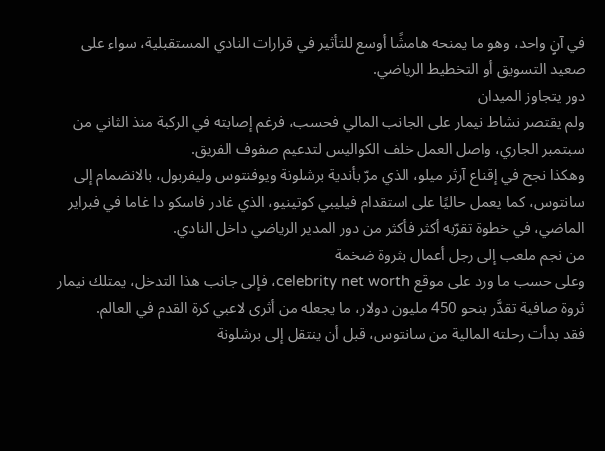في آنٍ واحد، وهو ما يمنحه هامشًا أوسع للتأثير في قرارات النادي المستقبلية، سواء على صعيد التسويق أو التخطيط الرياضي.
دور يتجاوز الميدان
ولم يقتصر نشاط نيمار على الجانب المالي فحسب، فرغم إصابته في الركبة منذ الثاني من سبتمبر الجاري، واصل العمل خلف الكواليس لتدعيم صفوف الفريق.
وهكذا نجح في إقناع آرثر ميلو، الذي مرّ بأندية برشلونة ويوفنتوس وليفربول، بالانضمام إلى سانتوس، كما يعمل حاليًا على استقدام فيليبي كوتينيو، الذي غادر فاسكو دا غاما في فبراير الماضي، في خطوة تقرّبه أكثر فأكثر من دور المدير الرياضي داخل النادي.
من نجم ملعب إلى رجل أعمال بثروة ضخمة
وعلى حسب ما ورد على موقع celebrity net worth، فإلى جانب هذا التدخل، يمتلك نيمار ثروة صافية تقدَّر بنحو 450 مليون دولار، ما يجعله من أثرى لاعبي كرة القدم في العالم.
فقد بدأت رحلته المالية من سانتوس، قبل أن ينتقل إلى برشلونة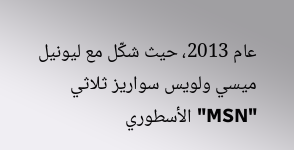عام 2013، حيث شكّل مع ليونيل ميسي ولويس سواريز ثلاثي "MSN" الأسطوري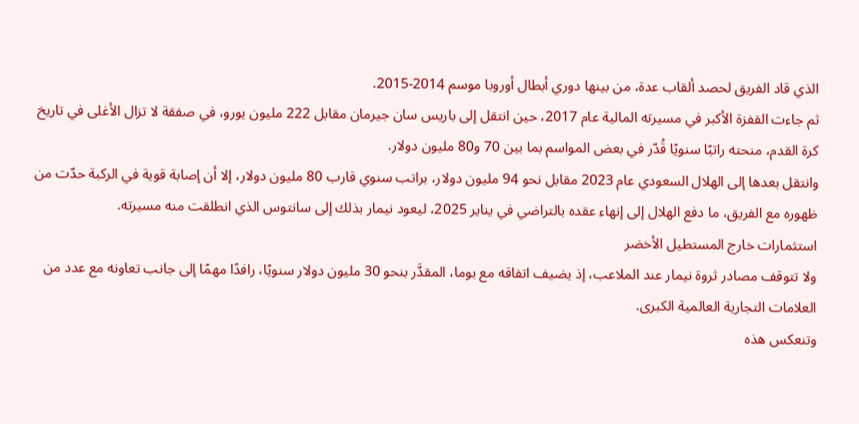الذي قاد الفريق لحصد ألقاب عدة، من بينها دوري أبطال أوروبا موسم 2014-2015.
ثم جاءت القفزة الأكبر في مسيرته المالية عام 2017، حين انتقل إلى باريس سان جيرمان مقابل 222 مليون يورو، في صفقة لا تزال الأغلى في تاريخ كرة القدم، منحته راتبًا سنويًا قُدّر في بعض المواسم بما بين 70 و80 مليون دولار.
وانتقل بعدها إلى الهلال السعودي عام 2023 مقابل نحو 94 مليون دولار، براتب سنوي قارب 80 مليون دولار، إلا أن إصابة قوية في الركبة حدّت من ظهوره مع الفريق، ما دفع الهلال إلى إنهاء عقده بالتراضي في يناير 2025، ليعود نيمار بذلك إلى سانتوس الذي انطلقت منه مسيرته.
استثمارات خارج المستطيل الأخضر
ولا تتوقف مصادر ثروة نيمار عند الملاعب، إذ يضيف اتفاقه مع بوما، المقدَّر بنحو 30 مليون دولار سنويًا، رافدًا مهمًا إلى جانب تعاونه مع عدد من العلامات التجارية العالمية الكبرى.
وتنعكس هذه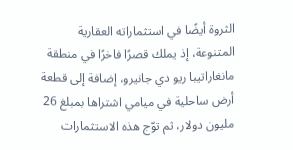الثروة أيضًا في استثماراته العقارية المتنوعة، إذ يملك قصرًا فاخرًا في منطقة مانغاراتيبا ريو دي جانيرو، إضافة إلى قطعة أرض ساحلية في ميامي اشتراها بمبلغ 26 مليون دولار، ثم توّج هذه الاستثمارات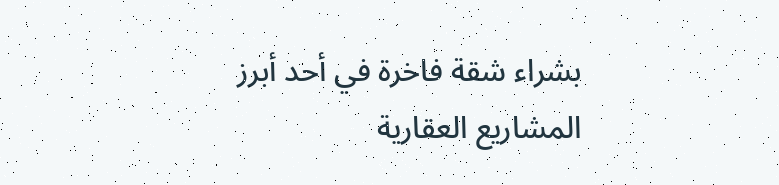بشراء شقة فاخرة في أحد أبرز المشاريع العقارية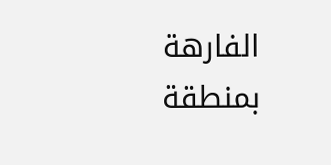الفارهة بمنطقة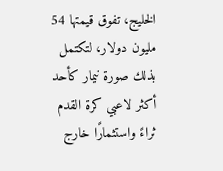الخليج، تفوق قيمتها 54 مليون دولار، لتكتمل بذلك صورة نيمار كأحد أكثر لاعبي كرة القدم ثراءً واستثمارًا خارج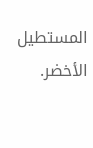المستطيل الأخضر.